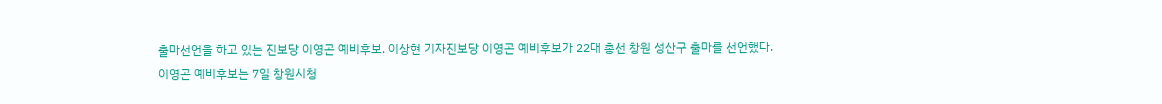출마선언을 하고 있는 진보당 이영곤 예비후보. 이상현 기자진보당 이영곤 예비후보가 22대 총선 창원 성산구 출마를 선언했다.
이영곤 예비후보는 7일 창원시청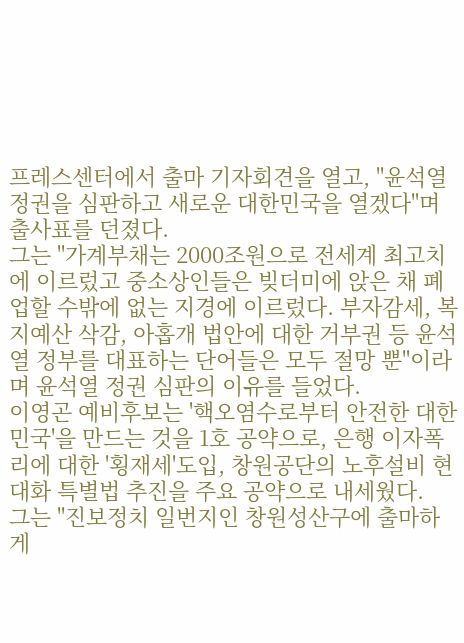프레스센터에서 출마 기자회견을 열고, "윤석열 정권을 심판하고 새로운 대한민국을 열겠다"며 출사표를 던졌다.
그는 "가계부채는 2000조원으로 전세계 최고치에 이르렀고 중소상인들은 빚더미에 앉은 채 폐업할 수밖에 없는 지경에 이르렀다. 부자감세, 복지예산 삭감, 아홉개 법안에 대한 거부권 등 윤석열 정부를 대표하는 단어들은 모두 절망 뿐"이라며 윤석열 정권 심판의 이유를 들었다.
이영곤 예비후보는 '핵오염수로부터 안전한 대한민국'을 만드는 것을 1호 공약으로, 은행 이자폭리에 대한 '횡재세'도입, 창원공단의 노후설비 현대화 특별법 추진을 주요 공약으로 내세웠다.
그는 "진보정치 일번지인 창원성산구에 출마하게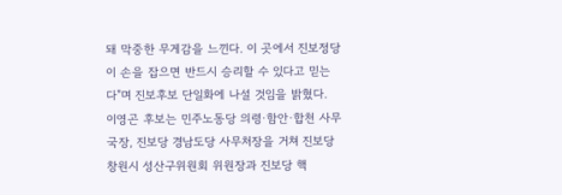돼 막중한 무게감을 느낀다. 이 곳에서 진보정당이 손을 잡으면 반드시 승리할 수 있다고 믿는다"며 진보후보 단일화에 나설 것임을 밝혔다.
이영곤 후보는 민주노동당 의령·함안·합천 사무국장, 진보당 경남도당 사무처장을 거쳐 진보당 창원시 성산구위원회 위원장과 진보당 핵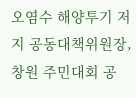오염수 해양투기 저지 공동대책위원장, 창원 주민대회 공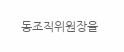동조직위원장을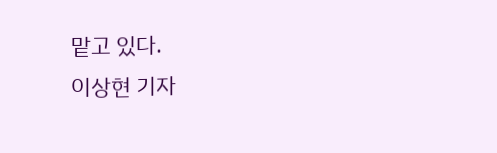맡고 있다.
이상현 기자